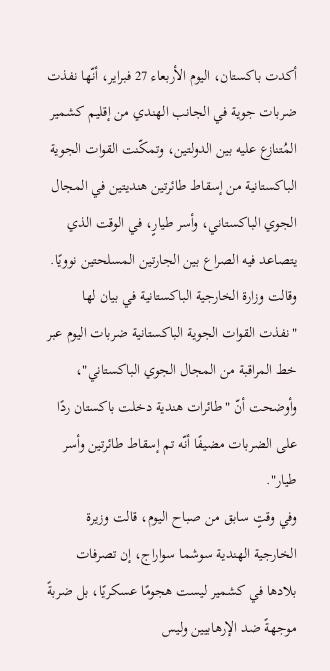أكدت باكستان، اليوم الأربعاء 27 فبراير، أنّها نفذت ضربات جوية في الجانب الهندي من إقليم كشمير المُتنازع عليه بين الدولتين، وتمكّنت القوات الجوية الباكستانية من إسقاط طائرتين هنديتين في المجال الجوي الباكستاني، وأسر طيارٍ، في الوقت الذي يتصاعد فيه الصراع بين الجارتين المسلحتين نوويًا.
وقالت وزارة الخارجية الباكستانية في بيان لها "نفذت القوات الجوية الباكستانية ضربات اليوم عبر خط المراقبة من المجال الجوي الباكستاني"، وأوضحت أنّ "طائرات هندية دخلت باكستان ردًا على الضربات مضيفًا أنّه تم إسقاط طائرتين وأسر طيار".
وفي وقتٍ سابق من صباح اليوم، قالت وزيرة الخارجية الهندية سوشما سواراج، إن تصرفات بلادها في كشمير ليست هجومًا عسكريًا، بل ضربةً موجهةً ضد الإرهابيين وليس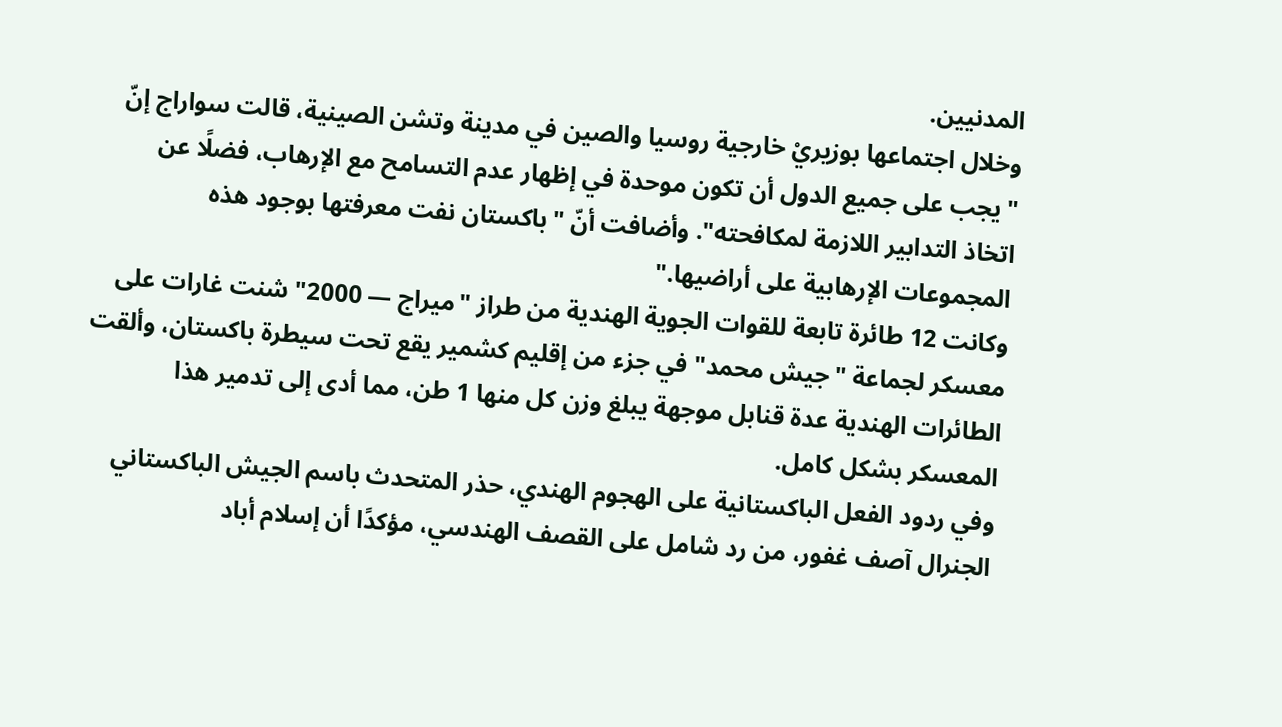المدنيين.
وخلال اجتماعها بوزيريْ خارجية روسيا والصين في مدينة وتشن الصينية، قالت سواراج إنّ "يجب على جميع الدول أن تكون موحدة في إظهار عدم التسامح مع الإرهاب، فضلًا عن اتخاذ التدابير اللازمة لمكافحته". وأضافت أنّ "باكستان نفت معرفتها بوجود هذه المجموعات الإرهابية على أراضيها."
وكانت 12 طائرة تابعة للقوات الجوية الهندية من طراز "ميراج — 2000" شنت غارات على معسكر لجماعة "جيش محمد" في جزء من إقليم كشمير يقع تحت سيطرة باكستان، وألقت الطائرات الهندية عدة قنابل موجهة يبلغ وزن كل منها 1 طن، مما أدى إلى تدمير هذا المعسكر بشكل كامل.
وفي ردود الفعل الباكستانية على الهجوم الهندي، حذر المتحدث باسم الجيش الباكستاني الجنرال آصف غفور، من رد شامل على القصف الهندسي، مؤكدًا أن إسلام أباد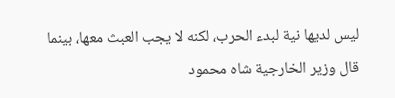ليس لديها نية لبدء الحرب، لكنه لا يجب العبث معها، بينما قال وزير الخارجية شاه محمود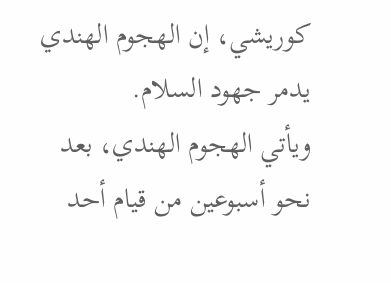كوريشي، إن الهجوم الهندي يدمر جهود السلام.
ويأتي الهجوم الهندي، بعد نحو أسبوعين من قيام أحد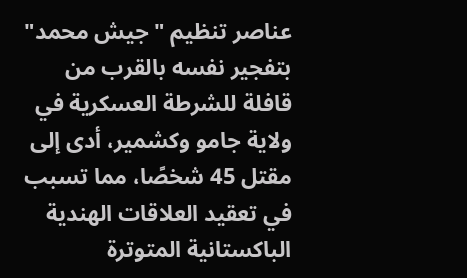عناصر تنظيم "جيش محمد" بتفجير نفسه بالقرب من قافلة للشرطة العسكرية في ولاية جامو وكشمير، أدى إلى مقتل 45 شخصًا، مما تسبب في تعقيد العلاقات الهندية الباكستانية المتوترة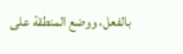بالفعل، ووضع المنطقة على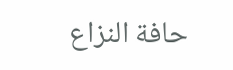حافة النزاع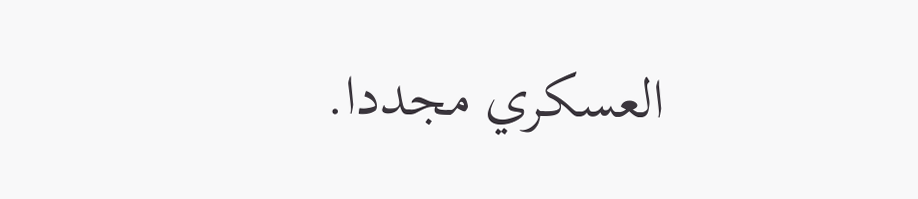العسكري مجددا.